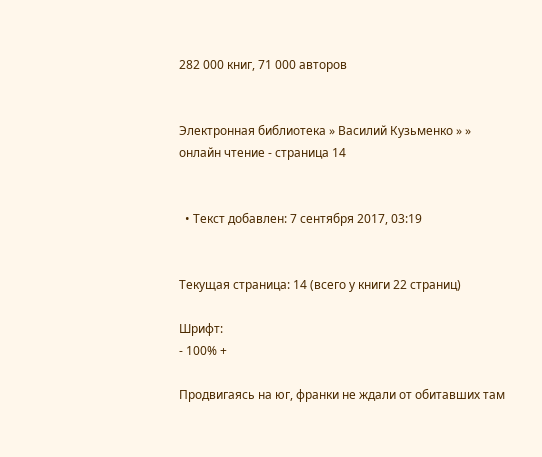282 000 книг, 71 000 авторов


Электронная библиотека » Василий Кузьменко » » онлайн чтение - страница 14


  • Текст добавлен: 7 сентября 2017, 03:19


Текущая страница: 14 (всего у книги 22 страниц)

Шрифт:
- 100% +

Продвигаясь на юг, франки не ждали от обитавших там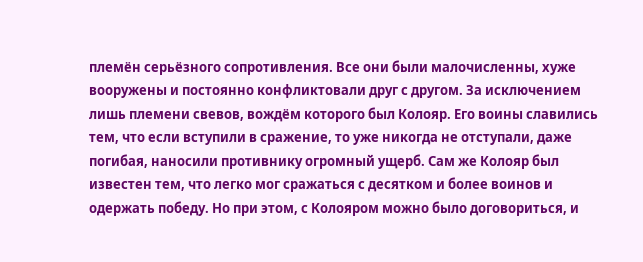племён серьёзного сопротивления. Все они были малочисленны, хуже вооружены и постоянно конфликтовали друг с другом. За исключением лишь племени свевов, вождём которого был Колояр. Его воины славились тем, что если вступили в сражение, то уже никогда не отступали, даже погибая, наносили противнику огромный ущерб. Сам же Колояр был известен тем, что легко мог сражаться с десятком и более воинов и одержать победу. Но при этом, с Колояром можно было договориться, и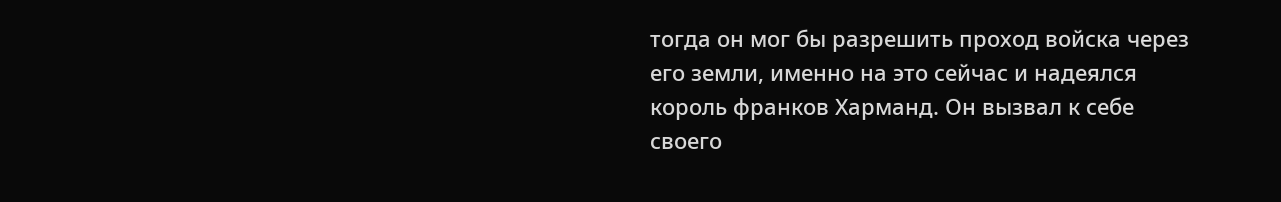тогда он мог бы разрешить проход войска через его земли, именно на это сейчас и надеялся король франков Харманд. Он вызвал к себе своего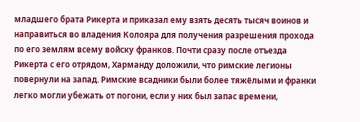младшего брата Рикерта и приказал ему взять десять тысяч воинов и направиться во владения Колояра для получения разрешения прохода по его землям всему войску франков. Почти сразу после отъезда Рикерта с его отрядом, Харманду доложили, что римские легионы повернули на запад. Римские всадники были более тяжёлыми и франки легко могли убежать от погони, если у них был запас времени,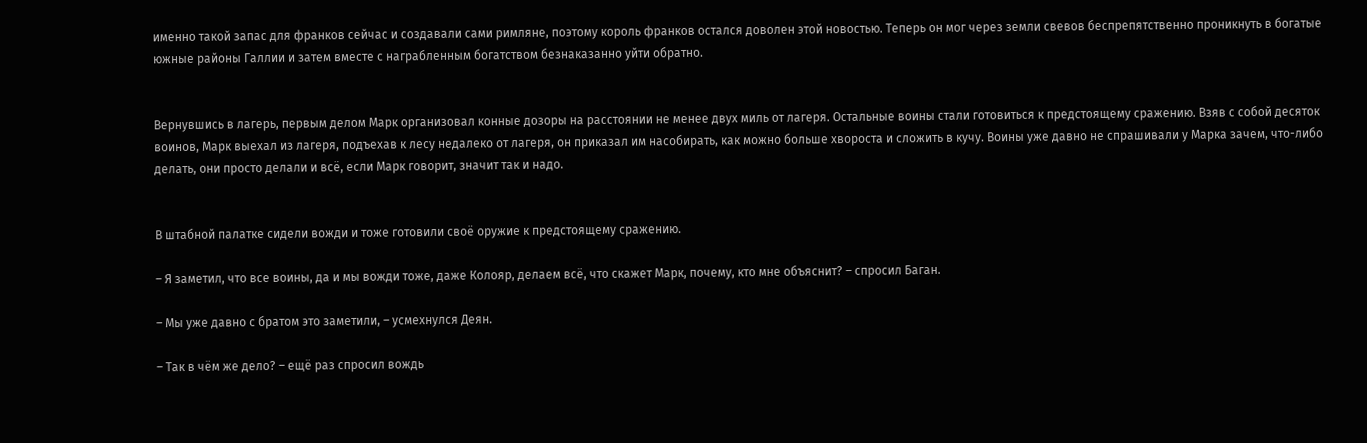именно такой запас для франков сейчас и создавали сами римляне, поэтому король франков остался доволен этой новостью. Теперь он мог через земли свевов беспрепятственно проникнуть в богатые южные районы Галлии и затем вместе с награбленным богатством безнаказанно уйти обратно.


Вернувшись в лагерь, первым делом Марк организовал конные дозоры на расстоянии не менее двух миль от лагеря. Остальные воины стали готовиться к предстоящему сражению. Взяв с собой десяток воинов, Марк выехал из лагеря, подъехав к лесу недалеко от лагеря, он приказал им насобирать, как можно больше хвороста и сложить в кучу. Воины уже давно не спрашивали у Марка зачем, что-либо делать, они просто делали и всё, если Марк говорит, значит так и надо.


В штабной палатке сидели вожди и тоже готовили своё оружие к предстоящему сражению.

– Я заметил, что все воины, да и мы вожди тоже, даже Колояр, делаем всё, что скажет Марк, почему, кто мне объяснит? – спросил Баган.

– Мы уже давно с братом это заметили, – усмехнулся Деян.

– Так в чём же дело? – ещё раз спросил вождь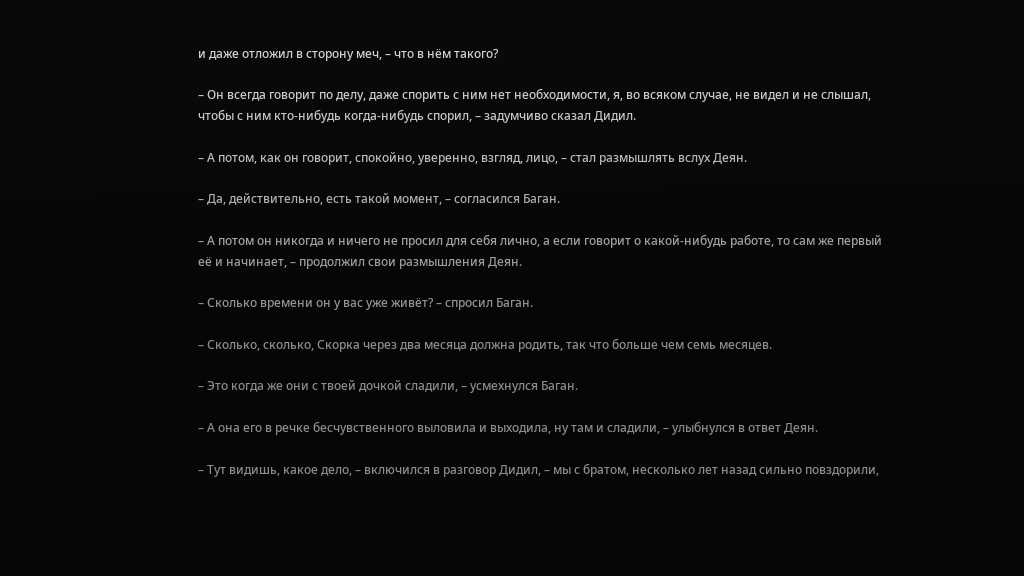и даже отложил в сторону меч, – что в нём такого?

– Он всегда говорит по делу, даже спорить с ним нет необходимости, я, во всяком случае, не видел и не слышал, чтобы с ним кто-нибудь когда-нибудь спорил, – задумчиво сказал Дидил.

– А потом, как он говорит, спокойно, уверенно, взгляд, лицо, – стал размышлять вслух Деян.

– Да, действительно, есть такой момент, – согласился Баган.

– А потом он никогда и ничего не просил для себя лично, а если говорит о какой-нибудь работе, то сам же первый её и начинает, – продолжил свои размышления Деян.

– Сколько времени он у вас уже живёт? – спросил Баган.

– Сколько, сколько, Скорка через два месяца должна родить, так что больше чем семь месяцев.

– Это когда же они с твоей дочкой сладили, – усмехнулся Баган.

– А она его в речке бесчувственного выловила и выходила, ну там и сладили, – улыбнулся в ответ Деян.

– Тут видишь, какое дело, – включился в разговор Дидил, – мы с братом, несколько лет назад сильно повздорили,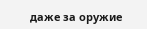даже за оружие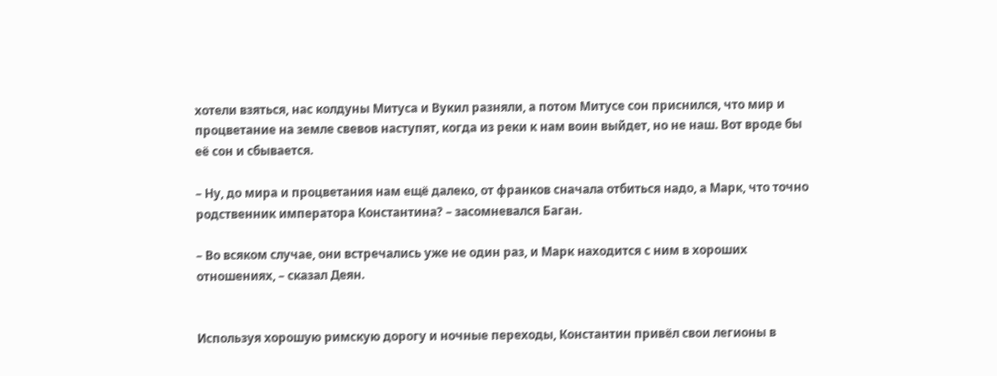хотели взяться, нас колдуны Митуса и Вукил разняли, а потом Митусе сон приснился, что мир и процветание на земле свевов наступят, когда из реки к нам воин выйдет, но не наш. Вот вроде бы её сон и сбывается.

– Ну, до мира и процветания нам ещё далеко, от франков сначала отбиться надо, а Марк, что точно родственник императора Константина? – засомневался Баган.

– Во всяком случае, они встречались уже не один раз, и Марк находится с ним в хороших отношениях, – сказал Деян.


Используя хорошую римскую дорогу и ночные переходы, Константин привёл свои легионы в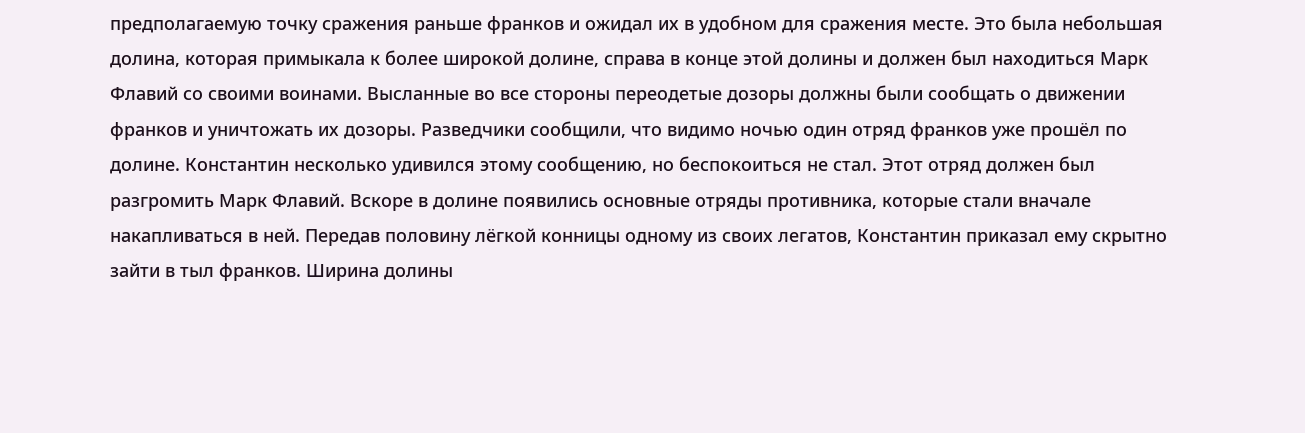предполагаемую точку сражения раньше франков и ожидал их в удобном для сражения месте. Это была небольшая долина, которая примыкала к более широкой долине, справа в конце этой долины и должен был находиться Марк Флавий со своими воинами. Высланные во все стороны переодетые дозоры должны были сообщать о движении франков и уничтожать их дозоры. Разведчики сообщили, что видимо ночью один отряд франков уже прошёл по долине. Константин несколько удивился этому сообщению, но беспокоиться не стал. Этот отряд должен был разгромить Марк Флавий. Вскоре в долине появились основные отряды противника, которые стали вначале накапливаться в ней. Передав половину лёгкой конницы одному из своих легатов, Константин приказал ему скрытно зайти в тыл франков. Ширина долины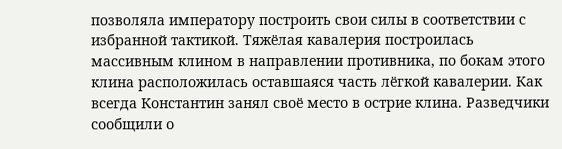позволяла императору построить свои силы в соответствии с избранной тактикой. Тяжёлая кавалерия построилась массивным клином в направлении противника, по бокам этого клина расположилась оставшаяся часть лёгкой кавалерии. Как всегда Константин занял своё место в острие клина. Разведчики сообщили о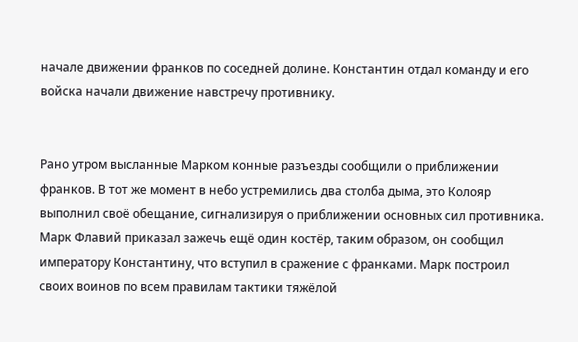начале движении франков по соседней долине. Константин отдал команду и его войска начали движение навстречу противнику.


Рано утром высланные Марком конные разъезды сообщили о приближении франков. В тот же момент в небо устремились два столба дыма, это Колояр выполнил своё обещание, сигнализируя о приближении основных сил противника. Марк Флавий приказал зажечь ещё один костёр, таким образом, он сообщил императору Константину, что вступил в сражение с франками. Марк построил своих воинов по всем правилам тактики тяжёлой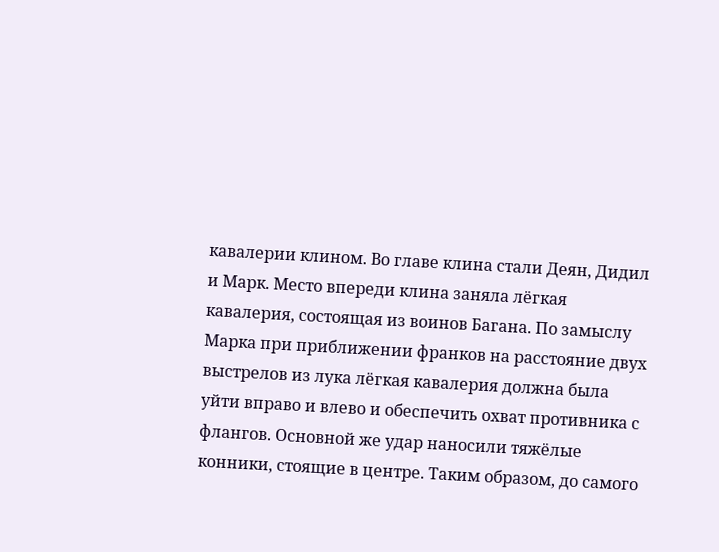кавалерии клином. Во главе клина стали Деян, Дидил и Марк. Место впереди клина заняла лёгкая кавалерия, состоящая из воинов Багана. По замыслу Марка при приближении франков на расстояние двух выстрелов из лука лёгкая кавалерия должна была уйти вправо и влево и обеспечить охват противника с флангов. Основной же удар наносили тяжёлые конники, стоящие в центре. Таким образом, до самого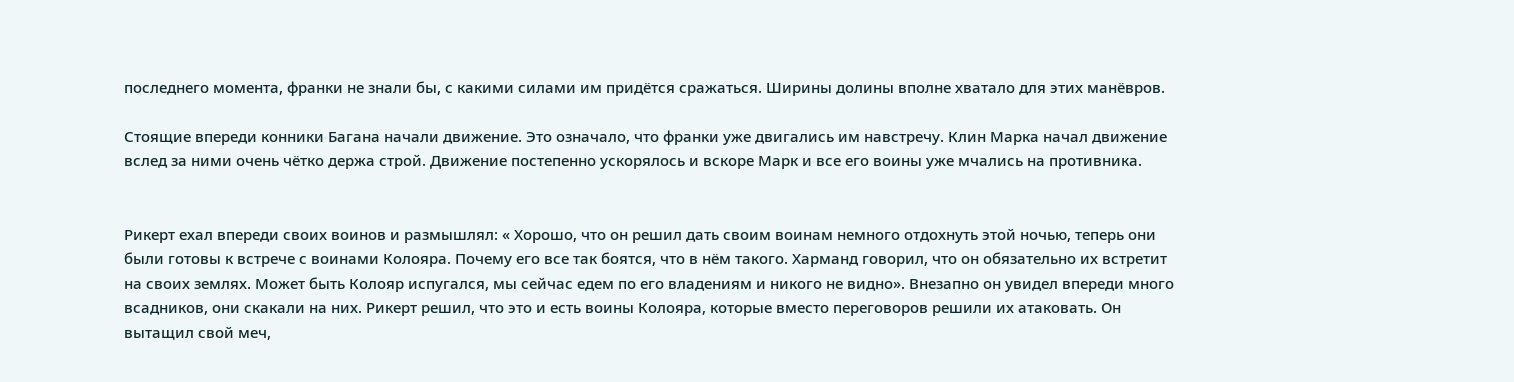последнего момента, франки не знали бы, с какими силами им придётся сражаться. Ширины долины вполне хватало для этих манёвров.

Стоящие впереди конники Багана начали движение. Это означало, что франки уже двигались им навстречу. Клин Марка начал движение вслед за ними очень чётко держа строй. Движение постепенно ускорялось и вскоре Марк и все его воины уже мчались на противника.


Рикерт ехал впереди своих воинов и размышлял: « Хорошо, что он решил дать своим воинам немного отдохнуть этой ночью, теперь они были готовы к встрече с воинами Колояра. Почему его все так боятся, что в нём такого. Харманд говорил, что он обязательно их встретит на своих землях. Может быть Колояр испугался, мы сейчас едем по его владениям и никого не видно». Внезапно он увидел впереди много всадников, они скакали на них. Рикерт решил, что это и есть воины Колояра, которые вместо переговоров решили их атаковать. Он вытащил свой меч,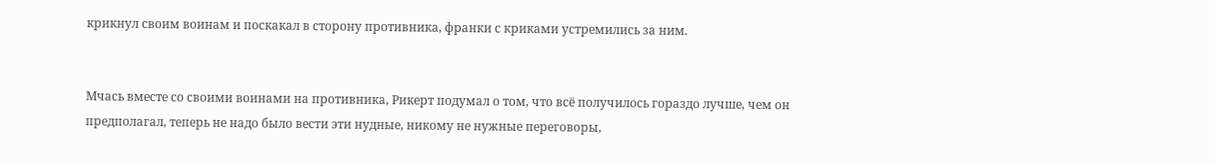крикнул своим воинам и поскакал в сторону противника, франки с криками устремились за ним.


Мчась вместе со своими воинами на противника, Рикерт подумал о том, что всё получилось гораздо лучше, чем он предполагал, теперь не надо было вести эти нудные, никому не нужные переговоры,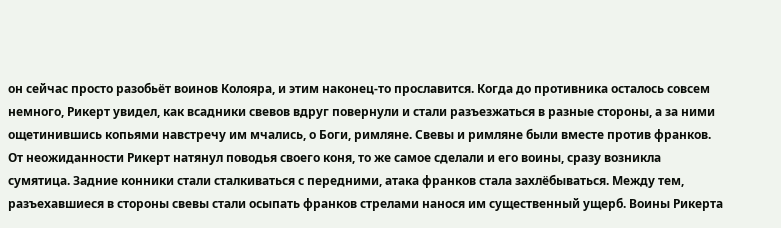он сейчас просто разобьёт воинов Колояра, и этим наконец-то прославится. Когда до противника осталось совсем немного, Рикерт увидел, как всадники свевов вдруг повернули и стали разъезжаться в разные стороны, а за ними ощетинившись копьями навстречу им мчались, о Боги, римляне. Свевы и римляне были вместе против франков. От неожиданности Рикерт натянул поводья своего коня, то же самое сделали и его воины, сразу возникла сумятица. Задние конники стали сталкиваться с передними, атака франков стала захлёбываться. Между тем, разъехавшиеся в стороны свевы стали осыпать франков стрелами нанося им существенный ущерб. Воины Рикерта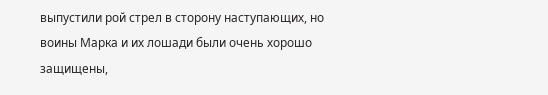выпустили рой стрел в сторону наступающих, но воины Марка и их лошади были очень хорошо защищены,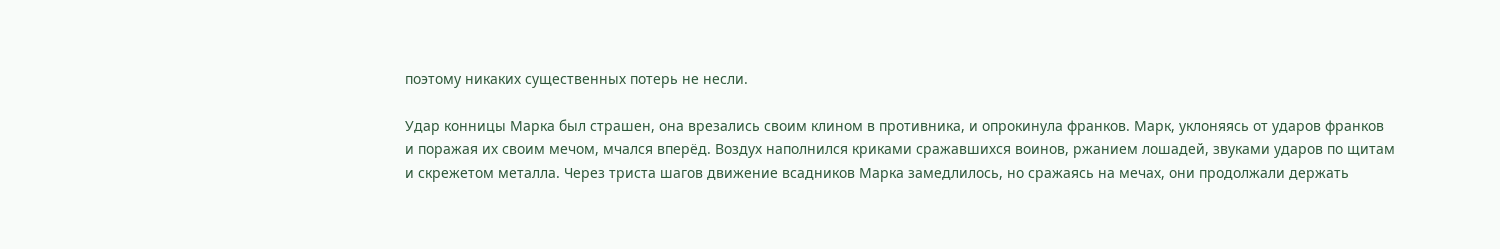поэтому никаких существенных потерь не несли.

Удар конницы Марка был страшен, она врезались своим клином в противника, и опрокинула франков. Марк, уклоняясь от ударов франков и поражая их своим мечом, мчался вперёд. Воздух наполнился криками сражавшихся воинов, ржанием лошадей, звуками ударов по щитам и скрежетом металла. Через триста шагов движение всадников Марка замедлилось, но сражаясь на мечах, они продолжали держать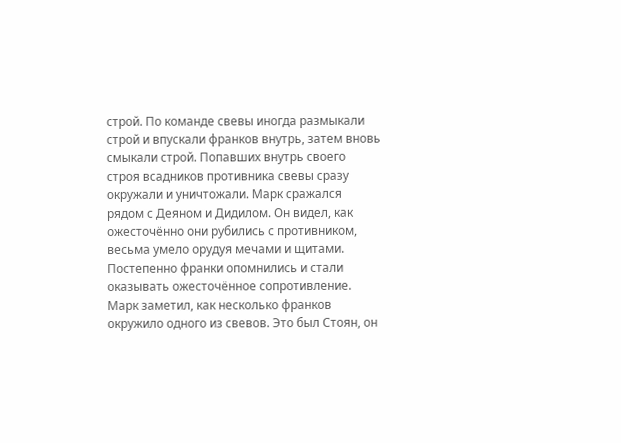строй. По команде свевы иногда размыкали строй и впускали франков внутрь, затем вновь смыкали строй. Попавших внутрь своего строя всадников противника свевы сразу окружали и уничтожали. Марк сражался рядом с Деяном и Дидилом. Он видел, как ожесточённо они рубились с противником, весьма умело орудуя мечами и щитами. Постепенно франки опомнились и стали оказывать ожесточённое сопротивление. Марк заметил, как несколько франков окружило одного из свевов. Это был Стоян, он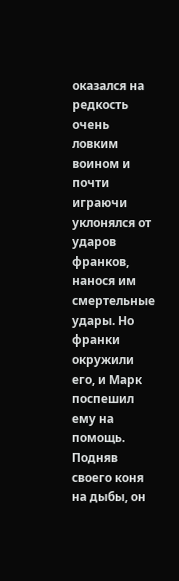оказался на редкость очень ловким воином и почти играючи уклонялся от ударов франков, нанося им смертельные удары. Но франки окружили его, и Марк поспешил ему на помощь. Подняв своего коня на дыбы, он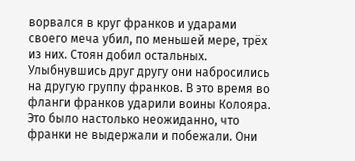ворвался в круг франков и ударами своего меча убил, по меньшей мере, трёх из них. Стоян добил остальных. Улыбнувшись друг другу они набросились на другую группу франков. В это время во фланги франков ударили воины Колояра. Это было настолько неожиданно, что франки не выдержали и побежали. Они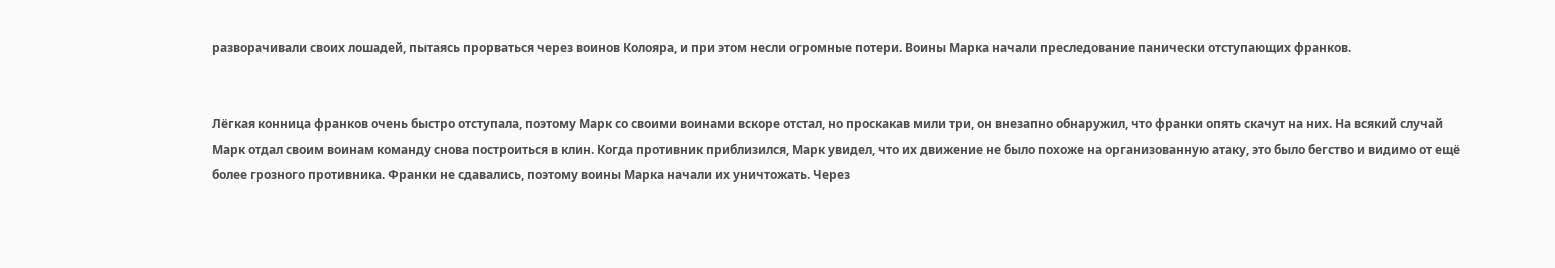разворачивали своих лошадей, пытаясь прорваться через воинов Колояра, и при этом несли огромные потери. Воины Марка начали преследование панически отступающих франков.


Лёгкая конница франков очень быстро отступала, поэтому Марк со своими воинами вскоре отстал, но проскакав мили три, он внезапно обнаружил, что франки опять скачут на них. На всякий случай Марк отдал своим воинам команду снова построиться в клин. Когда противник приблизился, Марк увидел, что их движение не было похоже на организованную атаку, это было бегство и видимо от ещё более грозного противника. Франки не сдавались, поэтому воины Марка начали их уничтожать. Через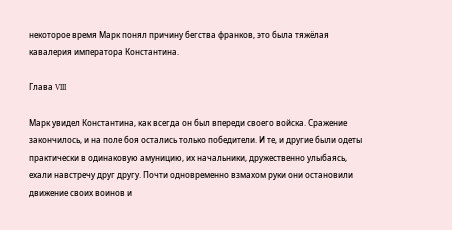некоторое время Марк понял причину бегства франков, это была тяжёлая кавалерия императора Константина.

Глава VIII

Марк увидел Константина, как всегда он был впереди своего войска. Сражение закончилось, и на поле боя остались только победители. И те, и другие были одеты практически в одинаковую амуницию, их начальники, дружественно улыбаясь, ехали навстречу друг другу. Почти одновременно взмахом руки они остановили движение своих воинов и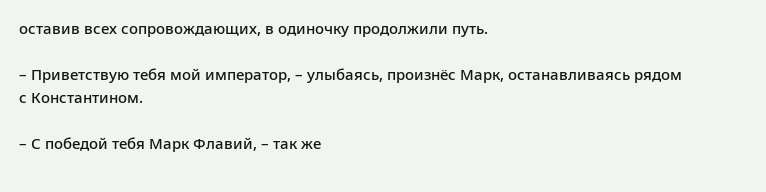оставив всех сопровождающих, в одиночку продолжили путь.

– Приветствую тебя мой император, – улыбаясь, произнёс Марк, останавливаясь рядом с Константином.

– С победой тебя Марк Флавий, – так же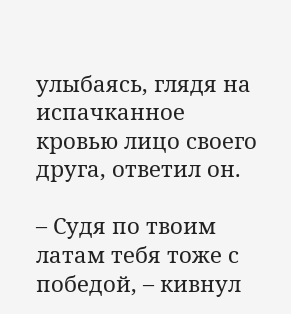улыбаясь, глядя на испачканное кровью лицо своего друга, ответил он.

– Судя по твоим латам тебя тоже с победой, – кивнул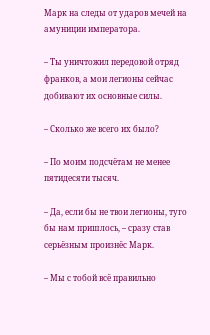Марк на следы от ударов мечей на амуниции императора.

– Ты уничтожил передовой отряд франков, а мои легионы сейчас добивают их основные силы.

– Сколько же всего их было?

– По моим подсчётам не менее пятидесяти тысяч.

– Да, если бы не твои легионы, туго бы нам пришлось, – сразу став серьёзным произнёс Марк.

– Мы с тобой всё правильно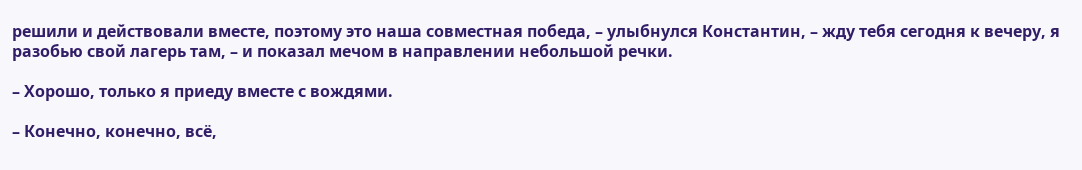решили и действовали вместе, поэтому это наша совместная победа, – улыбнулся Константин, – жду тебя сегодня к вечеру, я разобью свой лагерь там, – и показал мечом в направлении небольшой речки.

– Хорошо, только я приеду вместе с вождями.

– Конечно, конечно, всё,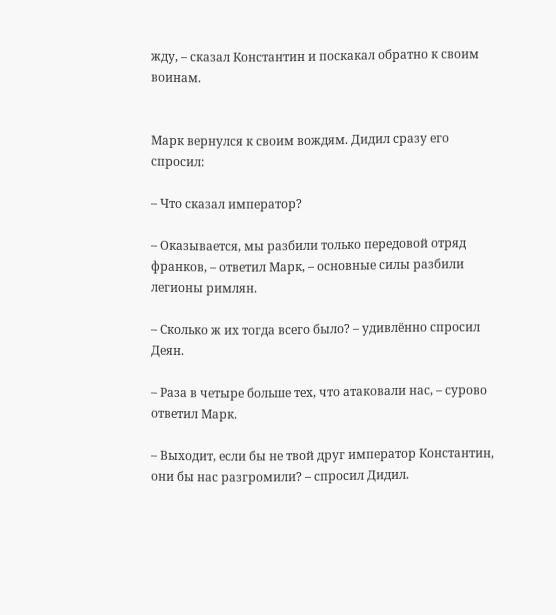жду, – сказал Константин и поскакал обратно к своим воинам.


Марк вернулся к своим вождям. Дидил сразу его спросил:

– Что сказал император?

– Оказывается, мы разбили только передовой отряд франков, – ответил Марк, – основные силы разбили легионы римлян.

– Сколько ж их тогда всего было? – удивлённо спросил Деян.

– Раза в четыре больше тех, что атаковали нас, – сурово ответил Марк.

– Выходит, если бы не твой друг император Константин, они бы нас разгромили? – спросил Дидил.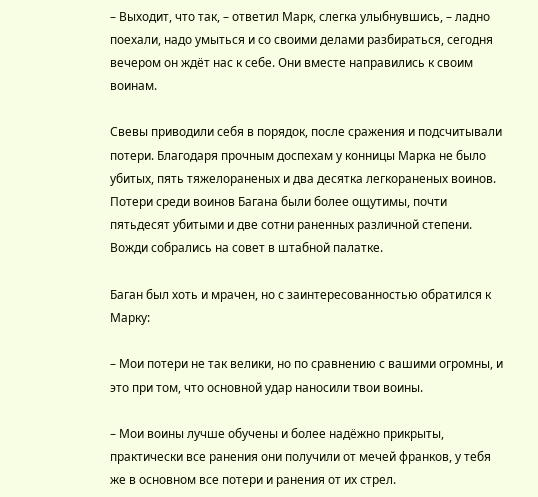– Выходит, что так, – ответил Марк, слегка улыбнувшись, – ладно поехали, надо умыться и со своими делами разбираться, сегодня вечером он ждёт нас к себе. Они вместе направились к своим воинам.

Свевы приводили себя в порядок, после сражения и подсчитывали потери. Благодаря прочным доспехам у конницы Марка не было убитых, пять тяжелораненых и два десятка легкораненых воинов. Потери среди воинов Багана были более ощутимы, почти пятьдесят убитыми и две сотни раненных различной степени. Вожди собрались на совет в штабной палатке.

Баган был хоть и мрачен, но с заинтересованностью обратился к Марку:

– Мои потери не так велики, но по сравнению с вашими огромны, и это при том, что основной удар наносили твои воины.

– Мои воины лучше обучены и более надёжно прикрыты, практически все ранения они получили от мечей франков, у тебя же в основном все потери и ранения от их стрел.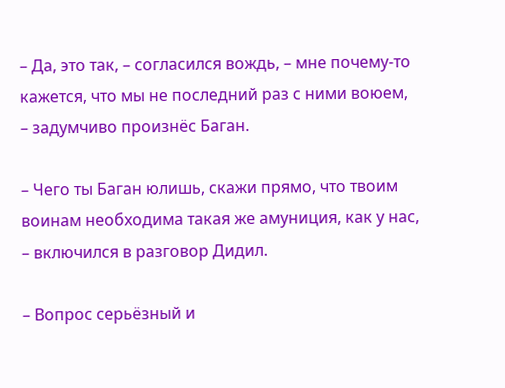– Да, это так, – согласился вождь, – мне почему-то кажется, что мы не последний раз с ними воюем, – задумчиво произнёс Баган.

– Чего ты Баган юлишь, скажи прямо, что твоим воинам необходима такая же амуниция, как у нас, – включился в разговор Дидил.

– Вопрос серьёзный и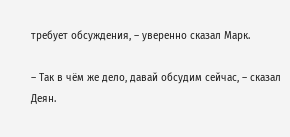требует обсуждения, – уверенно сказал Марк.

– Так в чём же дело, давай обсудим сейчас, – сказал Деян.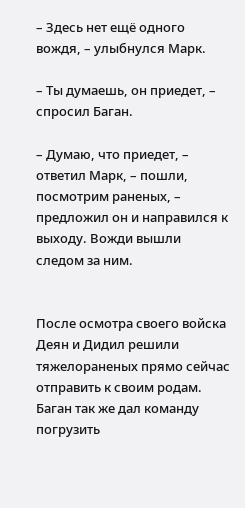– Здесь нет ещё одного вождя, – улыбнулся Марк.

– Ты думаешь, он приедет, – спросил Баган.

– Думаю, что приедет, – ответил Марк, – пошли, посмотрим раненых, – предложил он и направился к выходу. Вожди вышли следом за ним.


После осмотра своего войска Деян и Дидил решили тяжелораненых прямо сейчас отправить к своим родам. Баган так же дал команду погрузить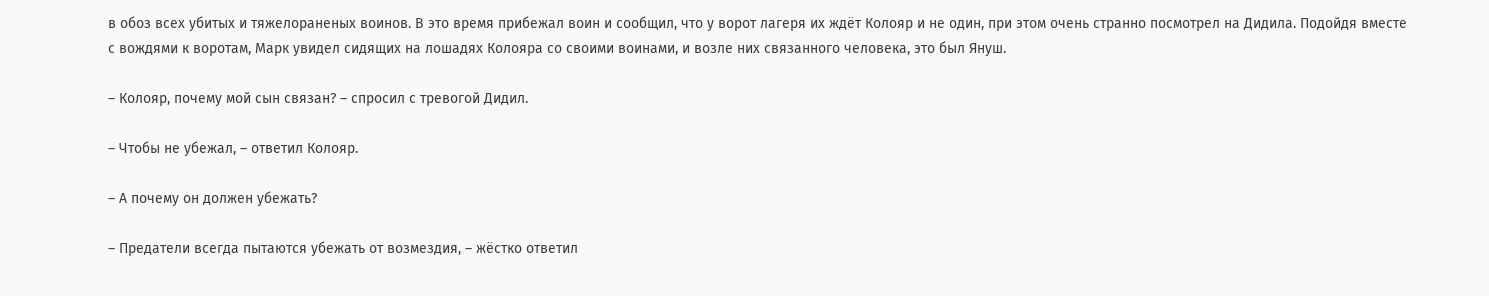в обоз всех убитых и тяжелораненых воинов. В это время прибежал воин и сообщил, что у ворот лагеря их ждёт Колояр и не один, при этом очень странно посмотрел на Дидила. Подойдя вместе с вождями к воротам, Марк увидел сидящих на лошадях Колояра со своими воинами, и возле них связанного человека, это был Януш.

– Колояр, почему мой сын связан? – спросил с тревогой Дидил.

– Чтобы не убежал, – ответил Колояр.

– А почему он должен убежать?

– Предатели всегда пытаются убежать от возмездия, – жёстко ответил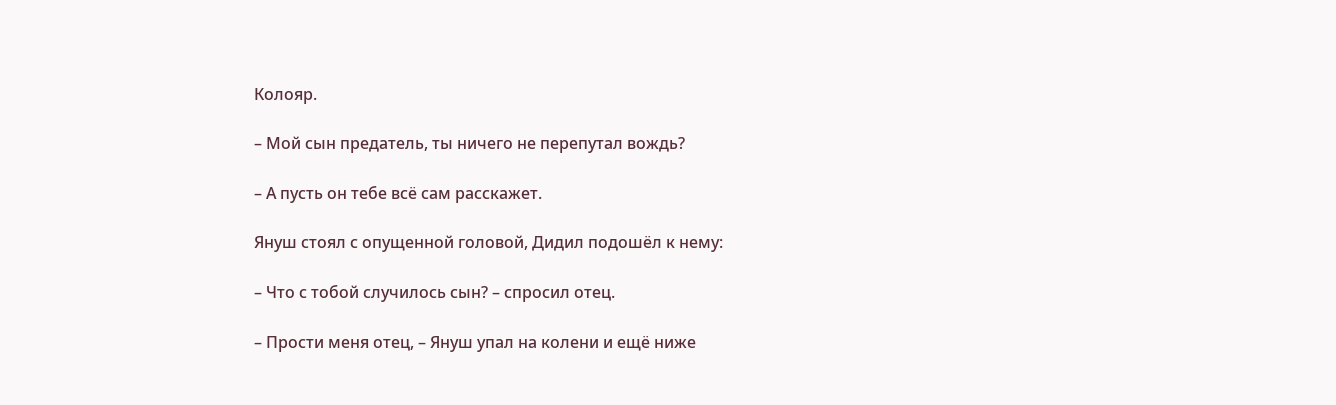Колояр.

– Мой сын предатель, ты ничего не перепутал вождь?

– А пусть он тебе всё сам расскажет.

Януш стоял с опущенной головой, Дидил подошёл к нему:

– Что с тобой случилось сын? – спросил отец.

– Прости меня отец, – Януш упал на колени и ещё ниже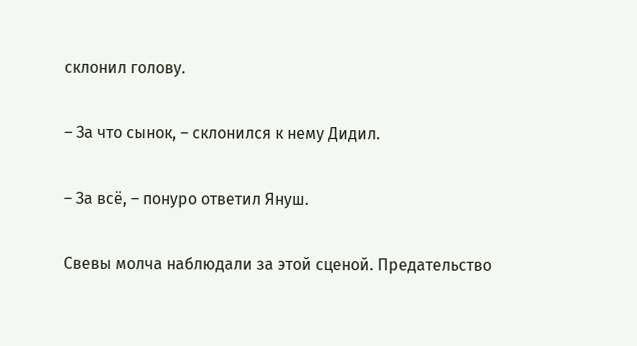склонил голову.

– За что сынок, – склонился к нему Дидил.

– За всё, – понуро ответил Януш.

Свевы молча наблюдали за этой сценой. Предательство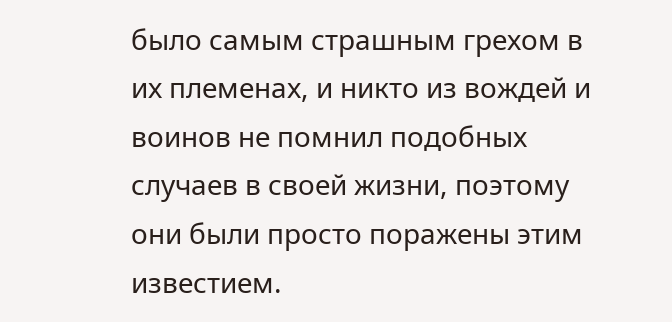было самым страшным грехом в их племенах, и никто из вождей и воинов не помнил подобных случаев в своей жизни, поэтому они были просто поражены этим известием.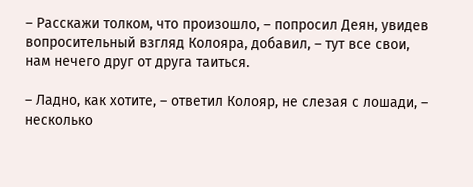– Расскажи толком, что произошло, – попросил Деян, увидев вопросительный взгляд Колояра, добавил, – тут все свои, нам нечего друг от друга таиться.

– Ладно, как хотите, – ответил Колояр, не слезая с лошади, – несколько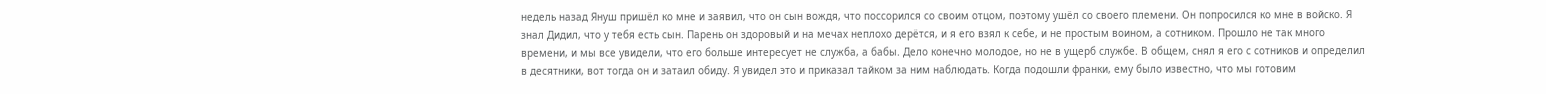недель назад Януш пришёл ко мне и заявил, что он сын вождя, что поссорился со своим отцом, поэтому ушёл со своего племени. Он попросился ко мне в войско. Я знал Дидил, что у тебя есть сын. Парень он здоровый и на мечах неплохо дерётся, и я его взял к себе, и не простым воином, а сотником. Прошло не так много времени, и мы все увидели, что его больше интересует не служба, а бабы. Дело конечно молодое, но не в ущерб службе. В общем, снял я его с сотников и определил в десятники, вот тогда он и затаил обиду. Я увидел это и приказал тайком за ним наблюдать. Когда подошли франки, ему было известно, что мы готовим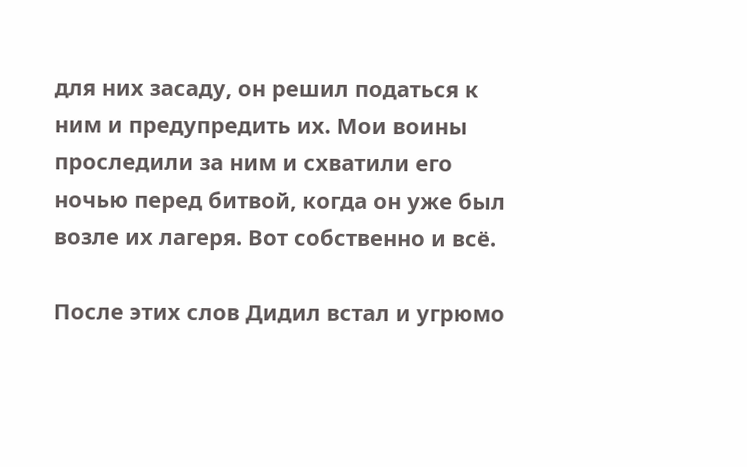для них засаду, он решил податься к ним и предупредить их. Мои воины проследили за ним и схватили его ночью перед битвой, когда он уже был возле их лагеря. Вот собственно и всё.

После этих слов Дидил встал и угрюмо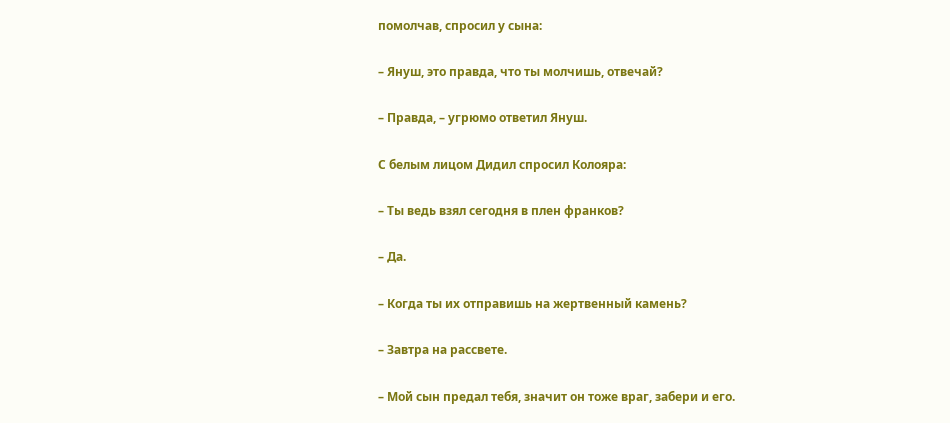помолчав, спросил у сына:

– Януш, это правда, что ты молчишь, отвечай?

– Правда, – угрюмо ответил Януш.

С белым лицом Дидил спросил Колояра:

– Ты ведь взял сегодня в плен франков?

– Да.

– Когда ты их отправишь на жертвенный камень?

– Завтра на рассвете.

– Мой сын предал тебя, значит он тоже враг, забери и его.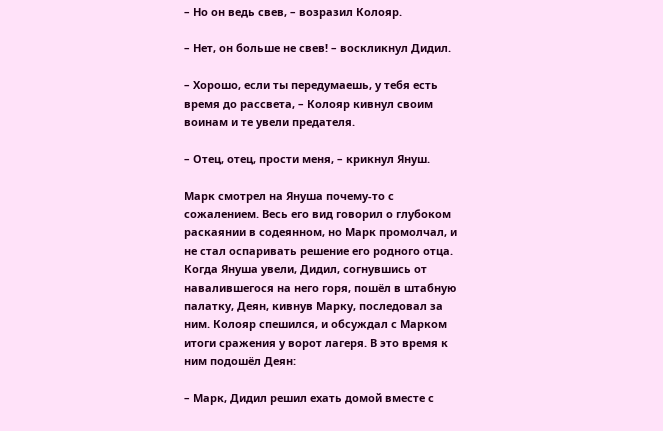– Но он ведь свев, – возразил Колояр.

– Нет, он больше не свев! – воскликнул Дидил.

– Хорошо, если ты передумаешь, у тебя есть время до рассвета, – Колояр кивнул своим воинам и те увели предателя.

– Отец, отец, прости меня, – крикнул Януш.

Марк смотрел на Януша почему-то с сожалением. Весь его вид говорил о глубоком раскаянии в содеянном, но Марк промолчал, и не стал оспаривать решение его родного отца. Когда Януша увели, Дидил, согнувшись от навалившегося на него горя, пошёл в штабную палатку, Деян, кивнув Марку, последовал за ним. Колояр спешился, и обсуждал с Марком итоги сражения у ворот лагеря. В это время к ним подошёл Деян:

– Марк, Дидил решил ехать домой вместе с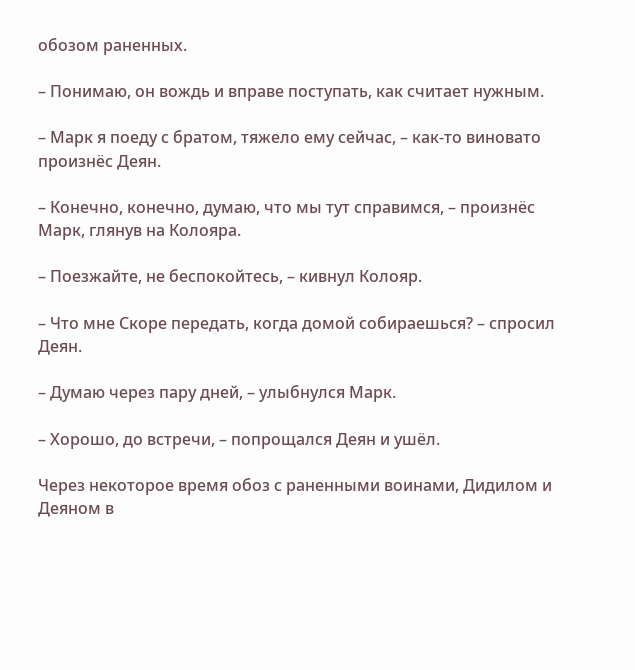обозом раненных.

– Понимаю, он вождь и вправе поступать, как считает нужным.

– Марк я поеду с братом, тяжело ему сейчас, – как-то виновато произнёс Деян.

– Конечно, конечно, думаю, что мы тут справимся, – произнёс Марк, глянув на Колояра.

– Поезжайте, не беспокойтесь, – кивнул Колояр.

– Что мне Скоре передать, когда домой собираешься? – спросил Деян.

– Думаю через пару дней, – улыбнулся Марк.

– Хорошо, до встречи, – попрощался Деян и ушёл.

Через некоторое время обоз с раненными воинами, Дидилом и Деяном в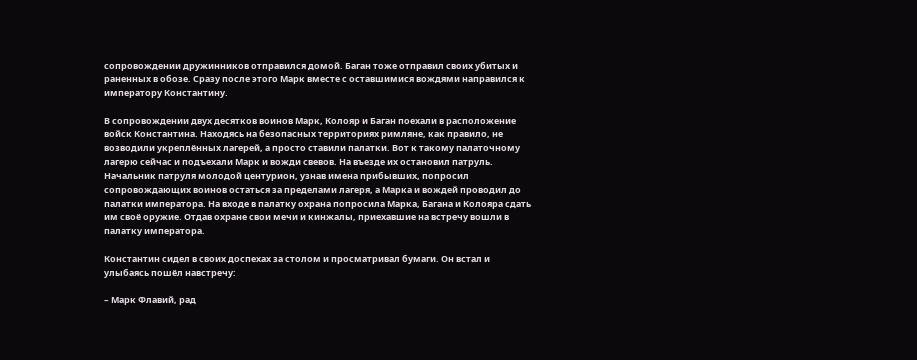сопровождении дружинников отправился домой. Баган тоже отправил своих убитых и раненных в обозе. Сразу после этого Марк вместе с оставшимися вождями направился к императору Константину.

В сопровождении двух десятков воинов Марк, Колояр и Баган поехали в расположение войск Константина. Находясь на безопасных территориях римляне, как правило, не возводили укреплённых лагерей, а просто ставили палатки. Вот к такому палаточному лагерю сейчас и подъехали Марк и вожди свевов. На въезде их остановил патруль. Начальник патруля молодой центурион, узнав имена прибывших, попросил сопровождающих воинов остаться за пределами лагеря, а Марка и вождей проводил до палатки императора. На входе в палатку охрана попросила Марка, Багана и Колояра сдать им своё оружие. Отдав охране свои мечи и кинжалы, приехавшие на встречу вошли в палатку императора.

Константин сидел в своих доспехах за столом и просматривал бумаги. Он встал и улыбаясь пошёл навстречу:

– Марк Флавий, рад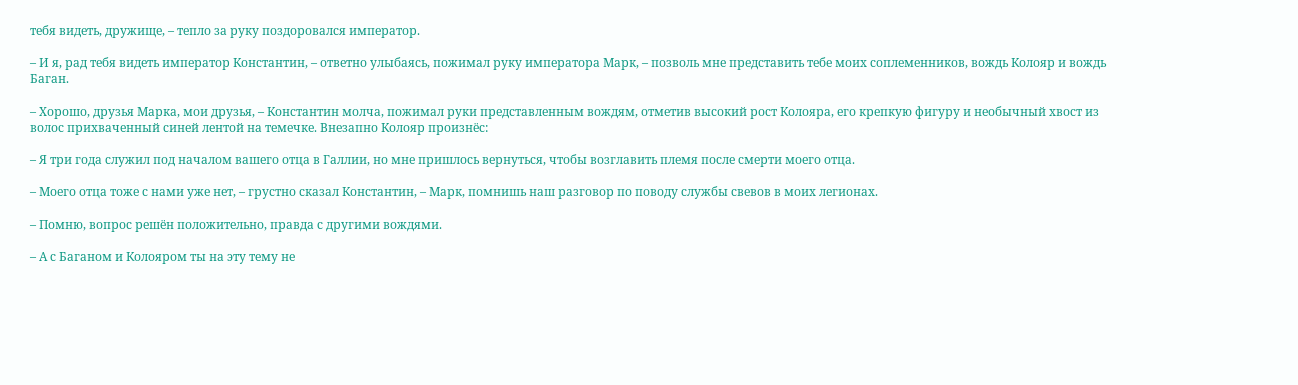тебя видеть, дружище, – тепло за руку поздоровался император.

– И я, рад тебя видеть император Константин, – ответно улыбаясь, пожимал руку императора Марк, – позволь мне представить тебе моих соплеменников, вождь Колояр и вождь Баган.

– Хорошо, друзья Марка, мои друзья, – Константин молча, пожимал руки представленным вождям, отметив высокий рост Колояра, его крепкую фигуру и необычный хвост из волос прихваченный синей лентой на темечке. Внезапно Колояр произнёс:

– Я три года служил под началом вашего отца в Галлии, но мне пришлось вернуться, чтобы возглавить племя после смерти моего отца.

– Моего отца тоже с нами уже нет, – грустно сказал Константин, – Марк, помнишь наш разговор по поводу службы свевов в моих легионах.

– Помню, вопрос решён положительно, правда с другими вождями.

– А с Баганом и Колояром ты на эту тему не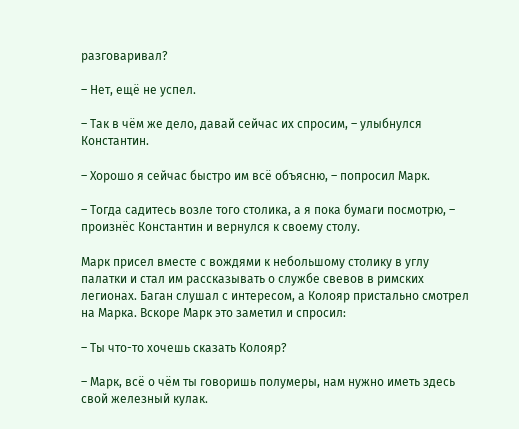разговаривал?

– Нет, ещё не успел.

– Так в чём же дело, давай сейчас их спросим, – улыбнулся Константин.

– Хорошо я сейчас быстро им всё объясню, – попросил Марк.

– Тогда садитесь возле того столика, а я пока бумаги посмотрю, – произнёс Константин и вернулся к своему столу.

Марк присел вместе с вождями к небольшому столику в углу палатки и стал им рассказывать о службе свевов в римских легионах. Баган слушал с интересом, а Колояр пристально смотрел на Марка. Вскоре Марк это заметил и спросил:

– Ты что-то хочешь сказать Колояр?

– Марк, всё о чём ты говоришь полумеры, нам нужно иметь здесь свой железный кулак.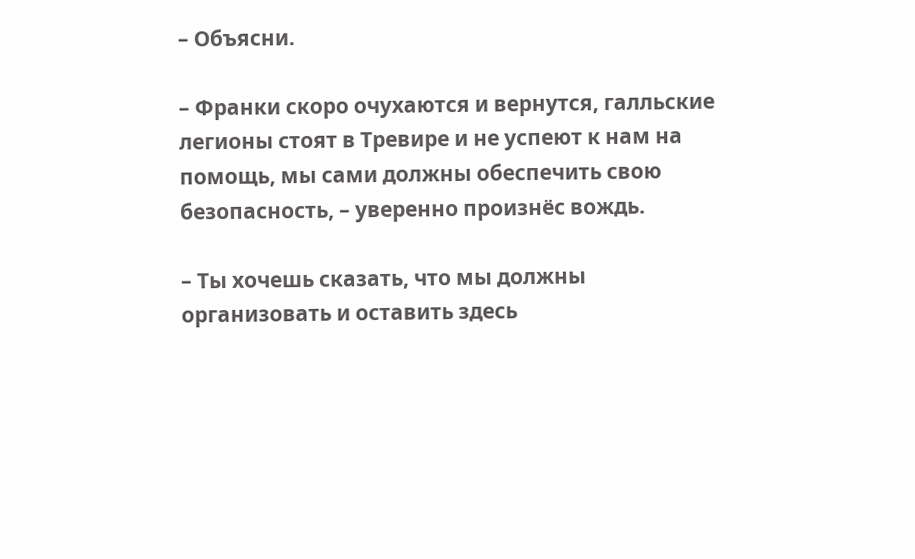– Объясни.

– Франки скоро очухаются и вернутся, галльские легионы стоят в Тревире и не успеют к нам на помощь, мы сами должны обеспечить свою безопасность, – уверенно произнёс вождь.

– Ты хочешь сказать, что мы должны организовать и оставить здесь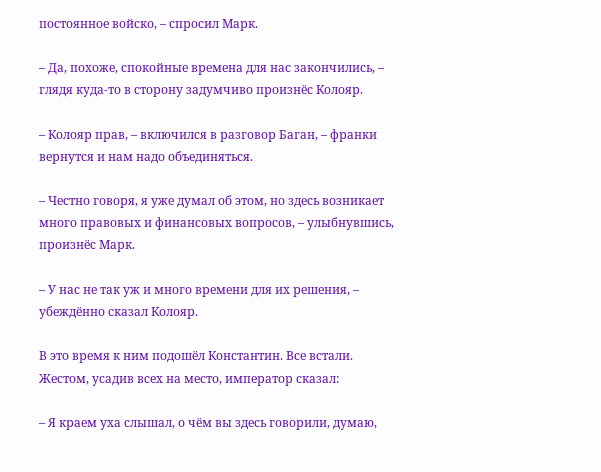постоянное войско, – спросил Марк.

– Да, похоже, спокойные времена для нас закончились, – глядя куда-то в сторону задумчиво произнёс Колояр.

– Колояр прав, – включился в разговор Баган, – франки вернутся и нам надо объединяться.

– Честно говоря, я уже думал об этом, но здесь возникает много правовых и финансовых вопросов, – улыбнувшись, произнёс Марк.

– У нас не так уж и много времени для их решения, – убеждённо сказал Колояр.

В это время к ним подошёл Константин. Все встали. Жестом, усадив всех на место, император сказал:

– Я краем уха слышал, о чём вы здесь говорили, думаю,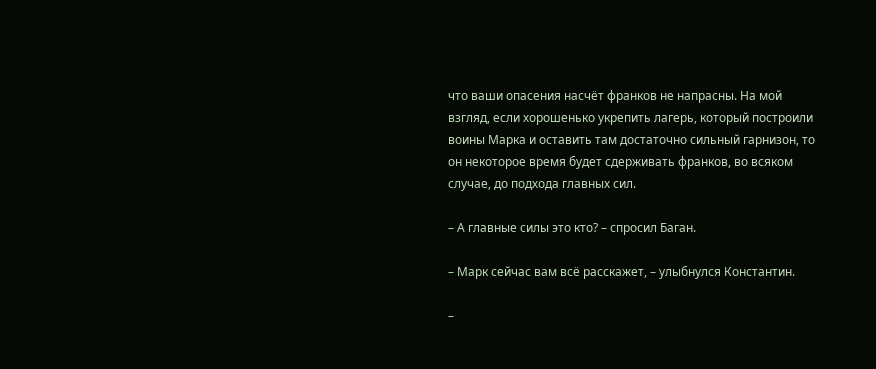что ваши опасения насчёт франков не напрасны. На мой взгляд, если хорошенько укрепить лагерь, который построили воины Марка и оставить там достаточно сильный гарнизон, то он некоторое время будет сдерживать франков, во всяком случае, до подхода главных сил.

– А главные силы это кто? – спросил Баган.

– Марк сейчас вам всё расскажет, – улыбнулся Константин.

–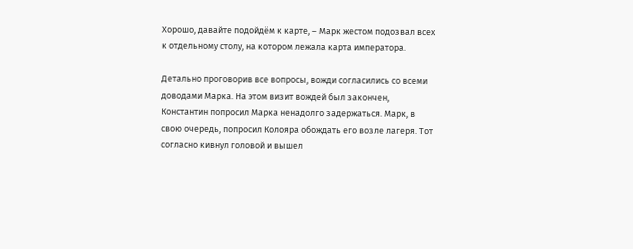Хорошо, давайте подойдём к карте, – Марк жестом подозвал всех к отдельному столу, на котором лежала карта императора.

Детально проговорив все вопросы, вожди согласились со всеми доводами Марка. На этом визит вождей был закончен, Константин попросил Марка ненадолго задержаться. Марк, в свою очередь, попросил Колояра обождать его возле лагеря. Тот согласно кивнул головой и вышел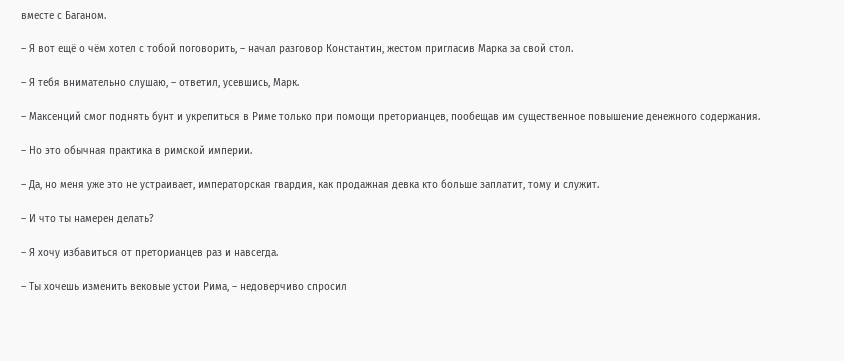вместе с Баганом.

– Я вот ещё о чём хотел с тобой поговорить, – начал разговор Константин, жестом пригласив Марка за свой стол.

– Я тебя внимательно слушаю, – ответил, усевшись, Марк.

– Максенций смог поднять бунт и укрепиться в Риме только при помощи преторианцев, пообещав им существенное повышение денежного содержания.

– Но это обычная практика в римской империи.

– Да, но меня уже это не устраивает, императорская гвардия, как продажная девка кто больше заплатит, тому и служит.

– И что ты намерен делать?

– Я хочу избавиться от преторианцев раз и навсегда.

– Ты хочешь изменить вековые устои Рима, – недоверчиво спросил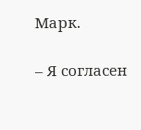Марк.

– Я согласен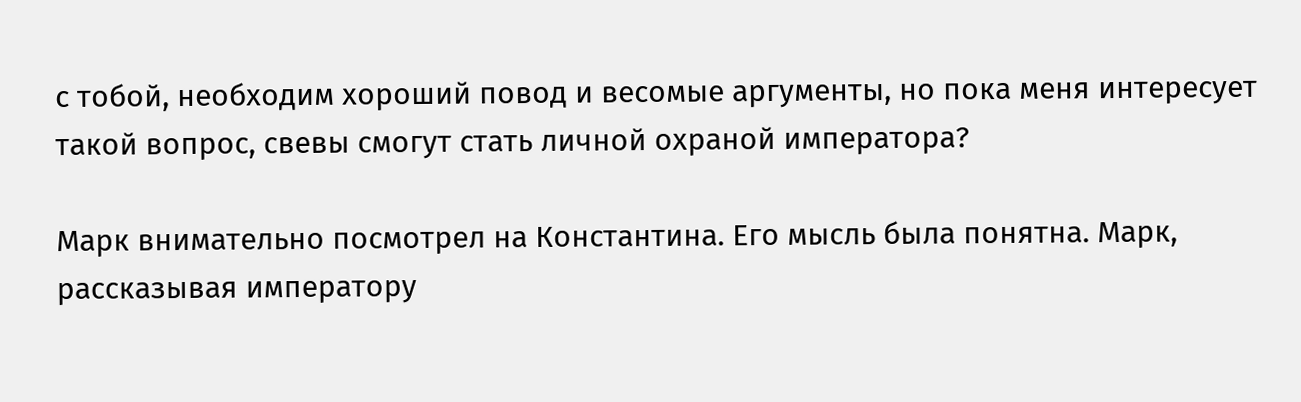с тобой, необходим хороший повод и весомые аргументы, но пока меня интересует такой вопрос, свевы смогут стать личной охраной императора?

Марк внимательно посмотрел на Константина. Его мысль была понятна. Марк, рассказывая императору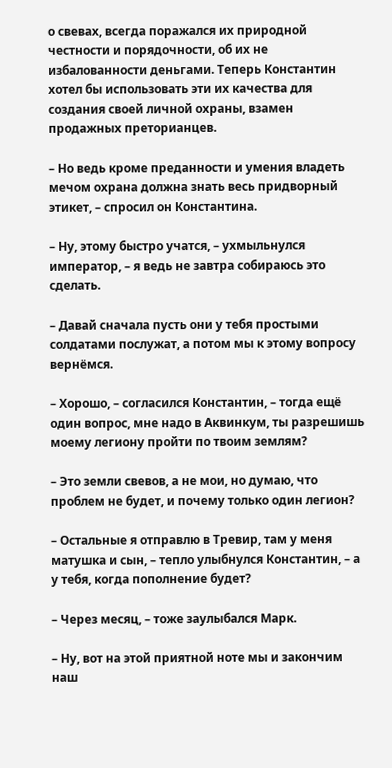о свевах, всегда поражался их природной честности и порядочности, об их не избалованности деньгами. Теперь Константин хотел бы использовать эти их качества для создания своей личной охраны, взамен продажных преторианцев.

– Но ведь кроме преданности и умения владеть мечом охрана должна знать весь придворный этикет, – спросил он Константина.

– Ну, этому быстро учатся, – ухмыльнулся император, – я ведь не завтра собираюсь это сделать.

– Давай сначала пусть они у тебя простыми солдатами послужат, а потом мы к этому вопросу вернёмся.

– Хорошо, – согласился Константин, – тогда ещё один вопрос, мне надо в Аквинкум, ты разрешишь моему легиону пройти по твоим землям?

– Это земли свевов, а не мои, но думаю, что проблем не будет, и почему только один легион?

– Остальные я отправлю в Тревир, там у меня матушка и сын, – тепло улыбнулся Константин, – а у тебя, когда пополнение будет?

– Через месяц, – тоже заулыбался Марк.

– Ну, вот на этой приятной ноте мы и закончим наш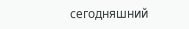сегодняшний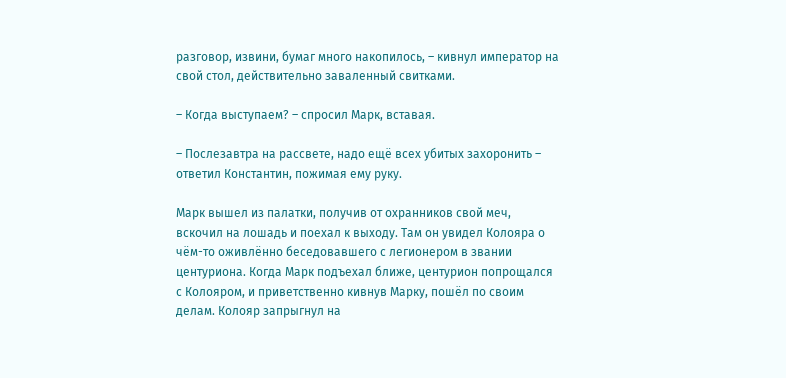разговор, извини, бумаг много накопилось, – кивнул император на свой стол, действительно заваленный свитками.

– Когда выступаем? – спросил Марк, вставая.

– Послезавтра на рассвете, надо ещё всех убитых захоронить – ответил Константин, пожимая ему руку.

Марк вышел из палатки, получив от охранников свой меч, вскочил на лошадь и поехал к выходу. Там он увидел Колояра о чём-то оживлённо беседовавшего с легионером в звании центуриона. Когда Марк подъехал ближе, центурион попрощался с Колояром, и приветственно кивнув Марку, пошёл по своим делам. Колояр запрыгнул на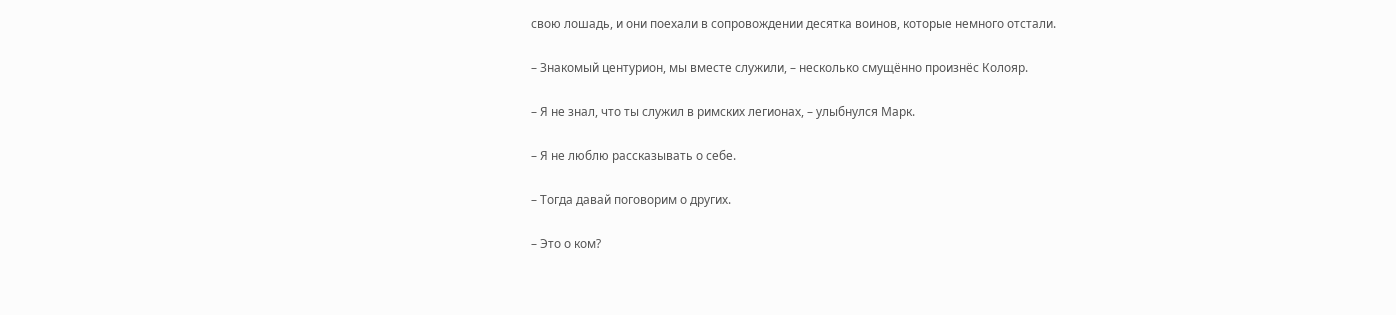свою лошадь, и они поехали в сопровождении десятка воинов, которые немного отстали.

– Знакомый центурион, мы вместе служили, – несколько смущённо произнёс Колояр.

– Я не знал, что ты служил в римских легионах, – улыбнулся Марк.

– Я не люблю рассказывать о себе.

– Тогда давай поговорим о других.

– Это о ком?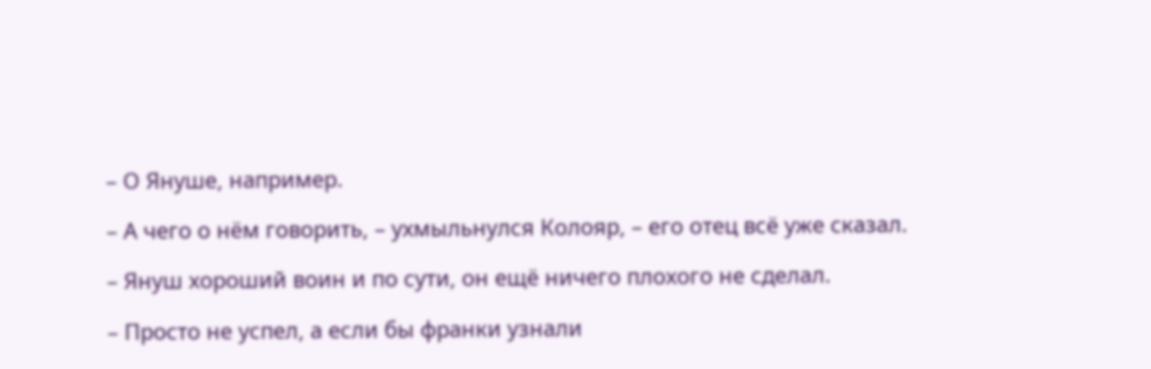– О Януше, например.

– А чего о нём говорить, – ухмыльнулся Колояр, – его отец всё уже сказал.

– Януш хороший воин и по сути, он ещё ничего плохого не сделал.

– Просто не успел, а если бы франки узнали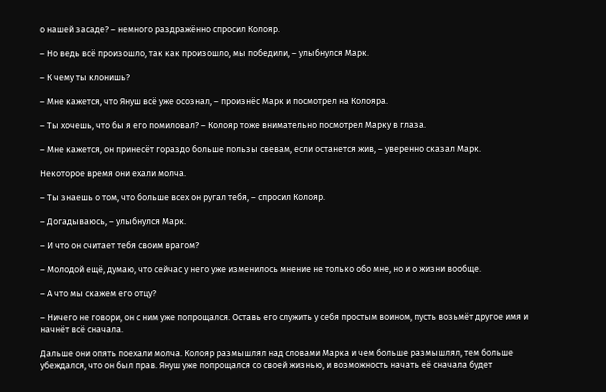о нашей засаде? – немного раздражённо спросил Колояр.

– Но ведь всё произошло, так как произошло, мы победили, – улыбнулся Марк.

– К чему ты клонишь?

– Мне кажется, что Януш всё уже осознал, – произнёс Марк и посмотрел на Колояра.

– Ты хочешь, что бы я его помиловал? – Колояр тоже внимательно посмотрел Марку в глаза.

– Мне кажется, он принесёт гораздо больше пользы свевам, если останется жив, – уверенно сказал Марк.

Некоторое время они ехали молча.

– Ты знаешь о том, что больше всех он ругал тебя, – спросил Колояр.

– Догадываюсь, – улыбнулся Марк.

– И что он считает тебя своим врагом?

– Молодой ещё, думаю, что сейчас у него уже изменилось мнение не только обо мне, но и о жизни вообще.

– А что мы скажем его отцу?

– Ничего не говори, он с ним уже попрощался. Оставь его служить у себя простым воином, пусть возьмёт другое имя и начнёт всё сначала.

Дальше они опять поехали молча. Колояр размышлял над словами Марка и чем больше размышлял, тем больше убеждался, что он был прав. Януш уже попрощался со своей жизнью, и возможность начать её сначала будет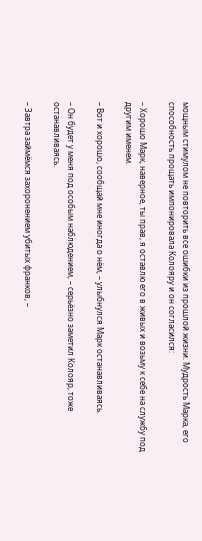мощным стимулом не повторить все ошибки из прошлой жизни. Мудрость Марка, его способность прощать импонировала Колояру и он согласился:

– Хорошо Марк, наверное, ты прав, я оставлю его в живых и возьму к себе на службу под другим именем.

– Вот и хорошо, сообщай мне иногда о нём, – улыбнулся Марк останавливаясь.

– Он будет у меня под особым наблюдением, – серьёзно заметил Колояр, тоже останавливаясь.

– Завтра займёмся захоронением убитых франков, –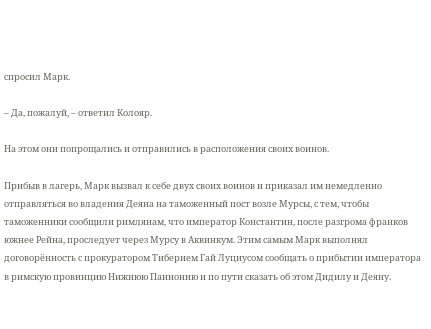спросил Марк.

– Да, пожалуй, – ответил Колояр.

На этом они попрощались и отправились в расположения своих воинов.

Прибыв в лагерь, Марк вызвал к себе двух своих воинов и приказал им немедленно отправляться во владения Деяна на таможенный пост возле Мурсы, с тем, чтобы таможенники сообщили римлянам, что император Константин, после разгрома франков южнее Рейна, проследует через Мурсу в Аквинкум. Этим самым Марк выполнял договорённость с прокуратором Тиберием Гай Луциусом сообщать о прибытии императора в римскую провинцию Нижнюю Паннонию и по пути сказать об этом Дидилу и Деяну.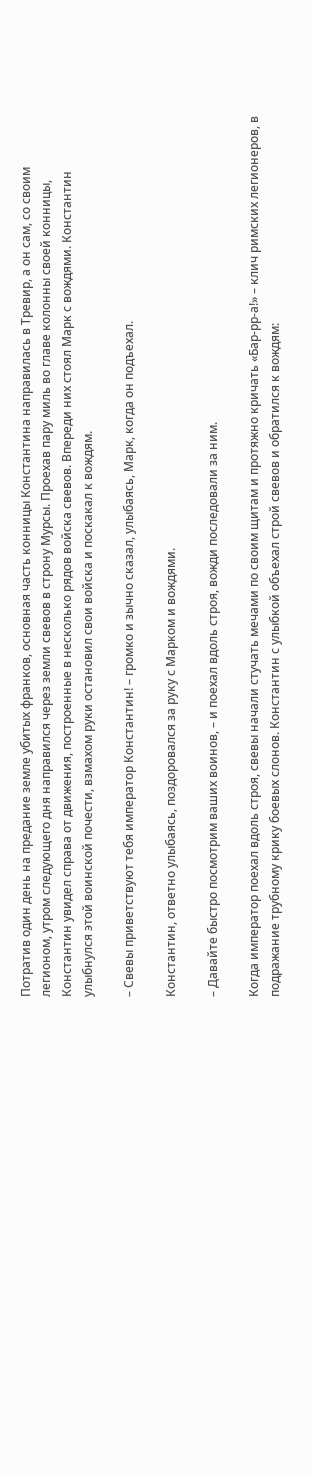Потратив один день на предание земле убитых франков, основная часть конницы Константина направилась в Тревир, а он сам, со своим легионом, утром следующего дня направился через земли свевов в строну Мурсы. Проехав пару миль во главе колонны своей конницы, Константин увидел справа от движения, построенные в несколько рядов войска свевов. Впереди них стоял Марк с вождями. Константин улыбнулся этой воинской почести, взмахом руки остановил свои войска и поскакал к вождям.

– Свевы приветствуют тебя император Константин! – громко и зычно сказал, улыбаясь, Марк, когда он подъехал.

Константин, ответно улыбаясь, поздоровался за руку с Марком и вождями.

– Давайте быстро посмотрим ваших воинов, – и поехал вдоль строя, вожди последовали за ним.

Когда император поехал вдоль строя, свевы начали стучать мечами по своим щитам и протяжно кричать «Бар-рр-а!» – клич римских легионеров, в подражание трубному крику боевых слонов. Константин с улыбкой объехал строй свевов и обратился к вождям: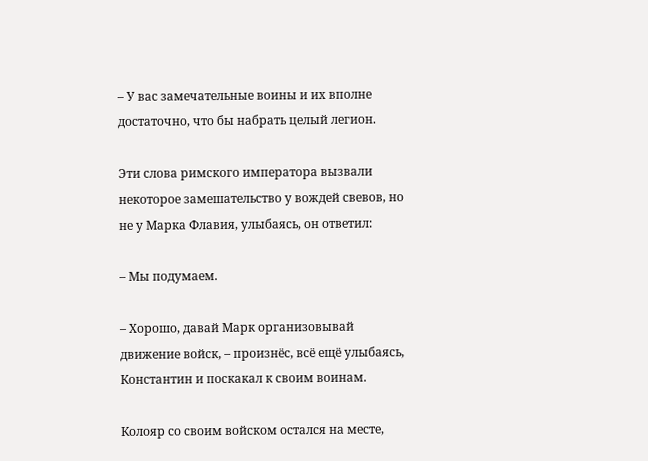– У вас замечательные воины и их вполне достаточно, что бы набрать целый легион.

Эти слова римского императора вызвали некоторое замешательство у вождей свевов, но не у Марка Флавия, улыбаясь, он ответил:

– Мы подумаем.

– Хорошо, давай Марк организовывай движение войск, – произнёс, всё ещё улыбаясь, Константин и поскакал к своим воинам.

Колояр со своим войском остался на месте,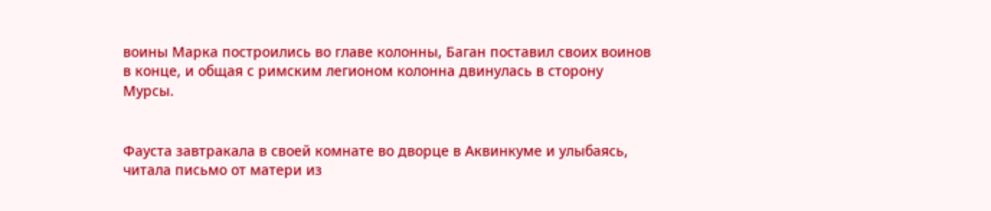воины Марка построились во главе колонны, Баган поставил своих воинов в конце, и общая с римским легионом колонна двинулась в сторону Мурсы.


Фауста завтракала в своей комнате во дворце в Аквинкуме и улыбаясь, читала письмо от матери из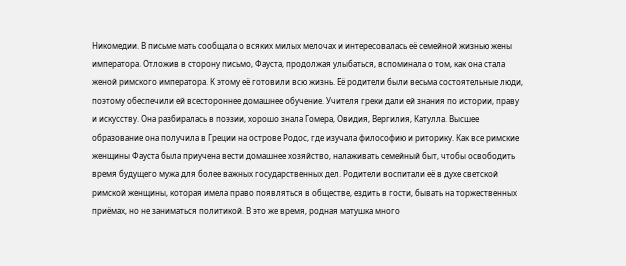Никомедии. В письме мать сообщала о всяких милых мелочах и интересовалась её семейной жизнью жены императора. Отложив в сторону письмо, Фауста, продолжая улыбаться, вспоминала о том, как она стала женой римского императора. К этому её готовили всю жизнь. Её родители были весьма состоятельные люди, поэтому обеспечили ей всестороннее домашнее обучение. Учителя греки дали ей знания по истории, праву и искусству. Она разбиралась в поэзии, хорошо знала Гомера, Овидия, Вергилия, Катулла. Высшее образование она получила в Греции на острове Родос, где изучала философию и риторику. Как все римские женщины Фауста была приучена вести домашнее хозяйство, налаживать семейный быт, чтобы освободить время будущего мужа для более важных государственных дел. Родители воспитали её в духе светской римской женщины, которая имела право появляться в обществе, ездить в гости, бывать на торжественных приёмах, но не заниматься политикой. В это же время, родная матушка много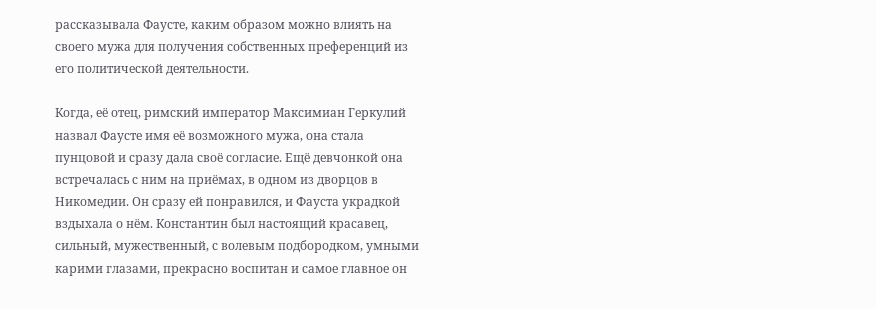рассказывала Фаусте, каким образом можно влиять на своего мужа для получения собственных преференций из его политической деятельности.

Когда, её отец, римский император Максимиан Геркулий назвал Фаусте имя её возможного мужа, она стала пунцовой и сразу дала своё согласие. Ещё девчонкой она встречалась с ним на приёмах, в одном из дворцов в Никомедии. Он сразу ей понравился, и Фауста украдкой вздыхала о нём. Константин был настоящий красавец, сильный, мужественный, с волевым подбородком, умными карими глазами, прекрасно воспитан и самое главное он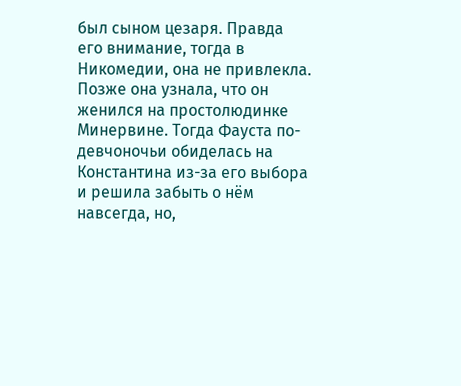был сыном цезаря. Правда его внимание, тогда в Никомедии, она не привлекла. Позже она узнала, что он женился на простолюдинке Минервине. Тогда Фауста по-девчоночьи обиделась на Константина из-за его выбора и решила забыть о нём навсегда, но,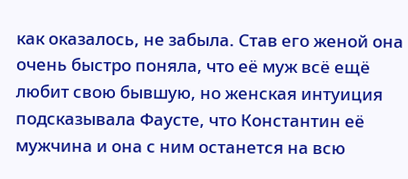как оказалось, не забыла. Став его женой она очень быстро поняла, что её муж всё ещё любит свою бывшую, но женская интуиция подсказывала Фаусте, что Константин её мужчина и она с ним останется на всю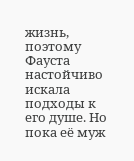жизнь, поэтому Фауста настойчиво искала подходы к его душе. Но пока её муж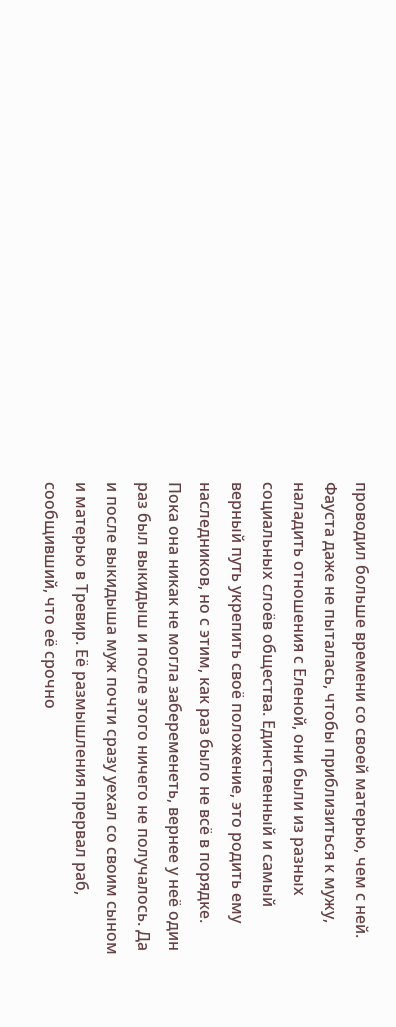проводил больше времени со своей матерью, чем с ней. Фауста даже не пыталась, чтобы приблизиться к мужу, наладить отношения с Еленой, они были из разных социальных слоёв общества. Единственный и самый верный путь укрепить своё положение, это родить ему наследников, но с этим, как раз было не всё в порядке. Пока она никак не могла забеременеть, вернее у неё один раз был выкидыш и после этого ничего не получалось. Да и после выкидыша муж почти сразу уехал со своим сыном и матерью в Тревир. Её размышления прервал раб, сообщивший, что её срочно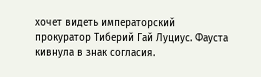хочет видеть императорский прокуратор Тиберий Гай Луциус. Фауста кивнула в знак согласия.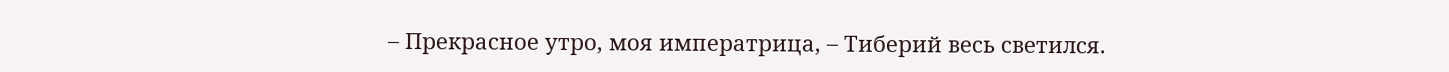– Прекрасное утро, моя императрица, – Тиберий весь светился.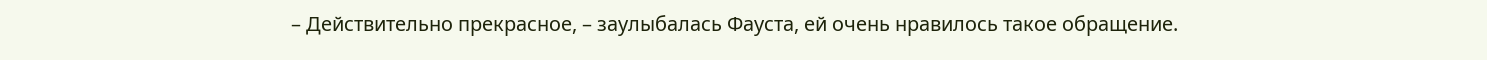– Действительно прекрасное, – заулыбалась Фауста, ей очень нравилось такое обращение.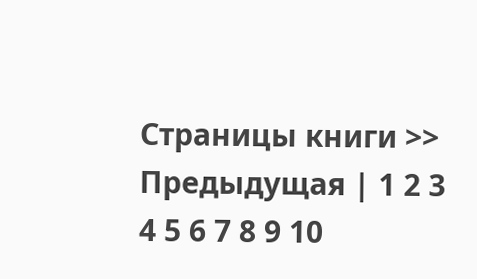Страницы книги >> Предыдущая | 1 2 3 4 5 6 7 8 9 10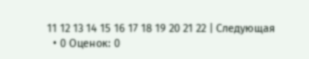11 12 13 14 15 16 17 18 19 20 21 22 | Следующая
  • 0 Оценок: 0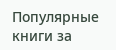Популярные книги за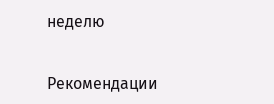неделю


Рекомендации